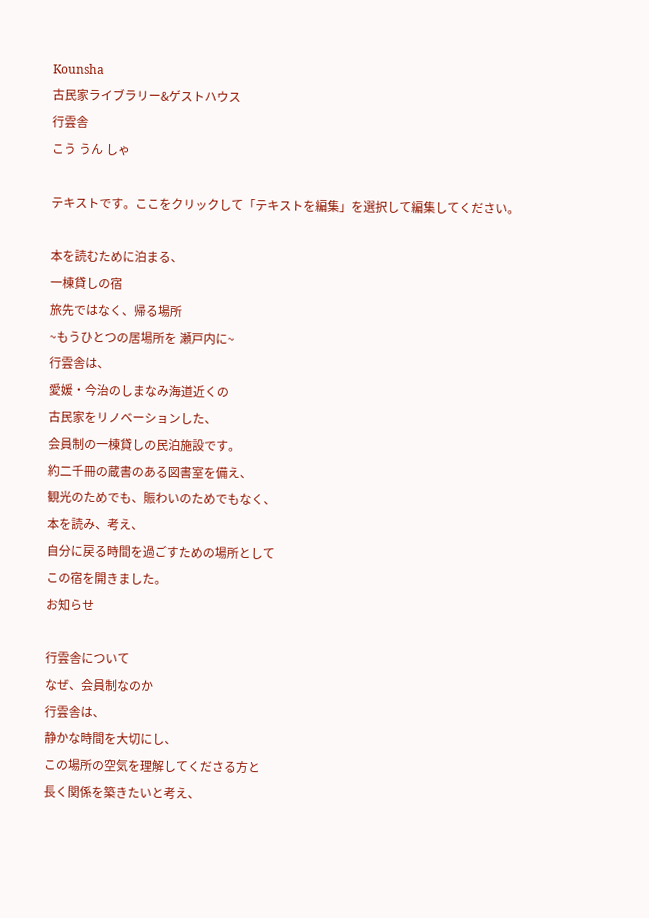Kounsha
古民家ライブラリー&ゲストハウス
行雲舎
こう うん しゃ

テキストです。ここをクリックして「テキストを編集」を選択して編集してください。

本を読むために泊まる、
一棟貸しの宿
旅先ではなく、帰る場所
~もうひとつの居場所を 瀬戸内に~
行雲舎は、
愛媛・今治のしまなみ海道近くの
古民家をリノベーションした、
会員制の一棟貸しの民泊施設です。
約二千冊の蔵書のある図書室を備え、
観光のためでも、賑わいのためでもなく、
本を読み、考え、
自分に戻る時間を過ごすための場所として
この宿を開きました。
お知らせ

行雲舎について
なぜ、会員制なのか
行雲舎は、
静かな時間を大切にし、
この場所の空気を理解してくださる方と
長く関係を築きたいと考え、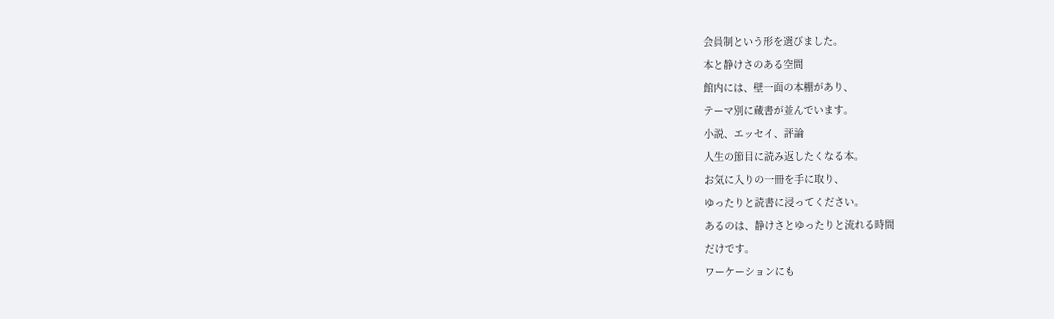会員制という形を選びました。
本と静けさのある空間
館内には、壁一面の本棚があり、
テーマ別に蔵書が並んでいます。
小説、エッセイ、評論
人生の節目に読み返したくなる本。
お気に入りの一冊を手に取り、
ゆったりと読書に浸ってください。
あるのは、静けさとゆったりと流れる時間
だけです。
ワーケーションにも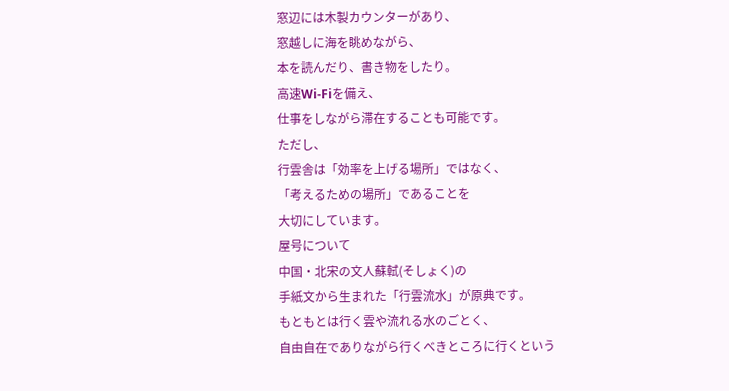窓辺には木製カウンターがあり、
窓越しに海を眺めながら、
本を読んだり、書き物をしたり。
高速Wi-Fiを備え、
仕事をしながら滞在することも可能です。
ただし、
行雲舎は「効率を上げる場所」ではなく、
「考えるための場所」であることを
大切にしています。
屋号について
中国・北宋の文人蘇軾(そしょく)の
手紙文から生まれた「行雲流水」が原典です。
もともとは行く雲や流れる水のごとく、
自由自在でありながら行くべきところに行くという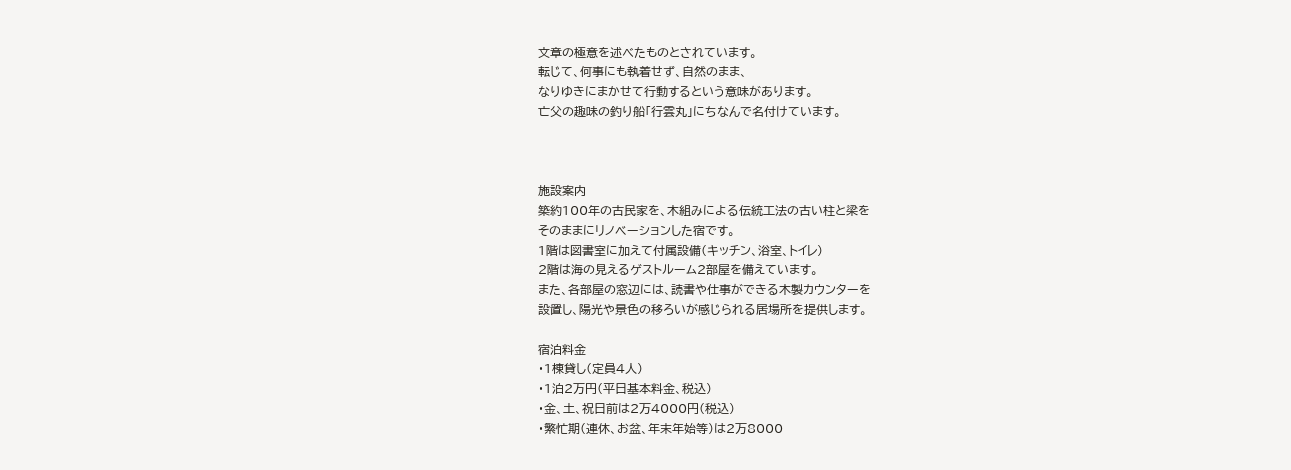文章の極意を述べたものとされています。
転じて、何事にも執着せず、自然のまま、
なりゆきにまかせて行動するという意味があります。
亡父の趣味の釣り船「行雲丸」にちなんで名付けています。



施設案内
築約100年の古民家を、木組みによる伝統工法の古い柱と梁を
そのままにリノベーションした宿です。
1階は図書室に加えて付属設備(キッチン、浴室、トイレ)
2階は海の見えるゲストルーム2部屋を備えています。
また、各部屋の窓辺には、読書や仕事ができる木製カウンターを
設置し、陽光や景色の移ろいが感じられる居場所を提供します。

宿泊料金
・1棟貸し(定員4人)
・1泊2万円(平日基本料金、税込)
・金、土、祝日前は2万4000円(税込)
・繁忙期(連休、お盆、年末年始等)は2万8000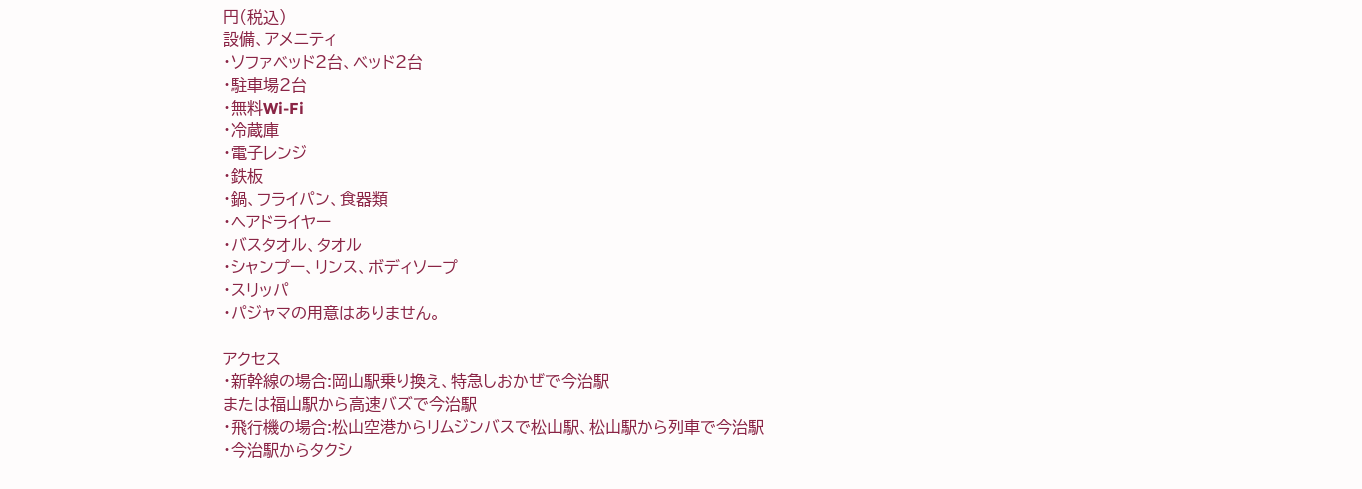円(税込)
設備、アメニティ
・ソファベッド2台、ベッド2台
・駐車場2台
・無料Wi-Fi
・冷蔵庫
・電子レンジ
・鉄板
・鍋、フライパン、食器類
・ヘアドライヤー
・バスタオル、タオル
・シャンプー、リンス、ボディソープ
・スリッパ
・パジャマの用意はありません。

アクセス
・新幹線の場合:岡山駅乗り換え、特急しおかぜで今治駅
または福山駅から高速バズで今治駅
・飛行機の場合:松山空港からリムジンバスで松山駅、松山駅から列車で今治駅
・今治駅からタクシ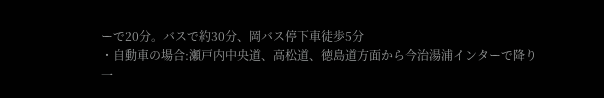ーで20分。バスで約30分、岡バス停下車徒歩5分
・自動車の場合:瀬戸内中央道、高松道、徳島道方面から今治湯浦インターで降り
一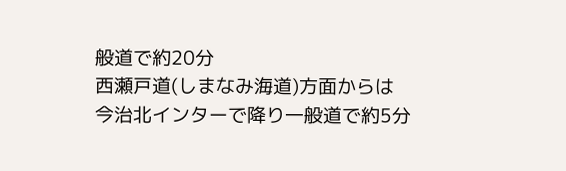般道で約20分
西瀬戸道(しまなみ海道)方面からは今治北インターで降り一般道で約5分